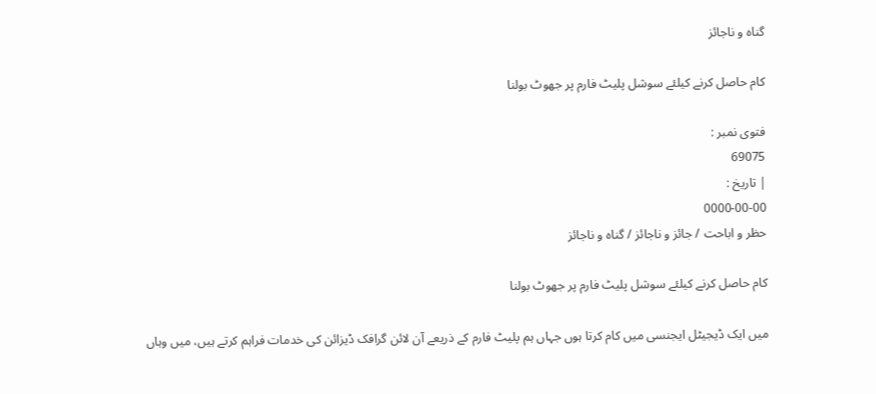گناہ و ناجائز

کام حاصل کرنے کیلئے سوشل پلیٹ فارم پر جھوٹ بولنا

فتوی نمبر :
69075
| تاریخ :
0000-00-00
حظر و اباحت / جائز و ناجائز / گناہ و ناجائز

کام حاصل کرنے کیلئے سوشل پلیٹ فارم پر جھوٹ بولنا

میں ایک ڈیجیٹل ایجنسی میں کام کرتا ہوں جہاں ہم پلیٹ فارم کے ذریعے آن لائن گرافک ڈیزائن کی خدمات فراہم کرتے ہیں، میں وہاں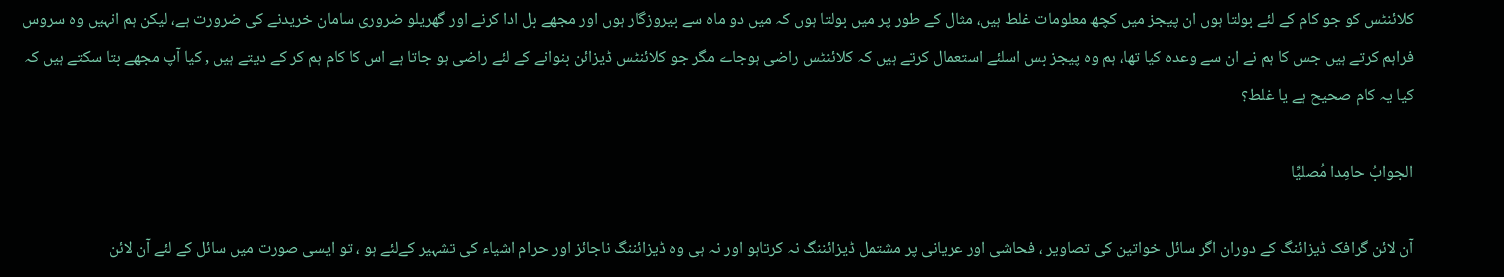کلائنٹس کو جو کام کے لئے بولتا ہوں ان پیجز میں کچھ معلومات غلط ہیں، مثال کے طور پر میں بولتا ہوں کہ میں دو ماہ سے بیروزگار ہوں اور مجھے بل ادا کرنے اور گھریلو ضروری سامان خریدنے کی ضرورت ہے، لیکن ہم انہیں وہ سروس فراہم کرتے ہیں جس کا ہم نے ان سے وعدہ کیا تھا، ہم وہ پیجز بس اسلئے استعمال کرتے ہیں کہ کلائنٹس راضی ہوجاے مگر جو کلائنٹس ڈیزائن بنوانے کے لئے راضی ہو جاتا ہے اس کا کام ہم کر کے دیتے ہیں , کیا آپ مجھے بتا سکتے ہیں کہ کیا یہ کام صحیح ہے یا غلط؟

الجوابُ حامِدا مُصلیِّا

آن لائن گرافک ڈیزائنگ کے دوران اگر سائل خواتین کی تصاویر ، فحاشی اور عریانی پر مشتمل ڈیزائننگ نہ کرتاہو اور نہ ہی وہ ڈیزائننگ ناجائز اور حرام اشیاء کی تشہیر کےلئے ہو ، تو ایسی صورت میں سائل کے لئے آن لائن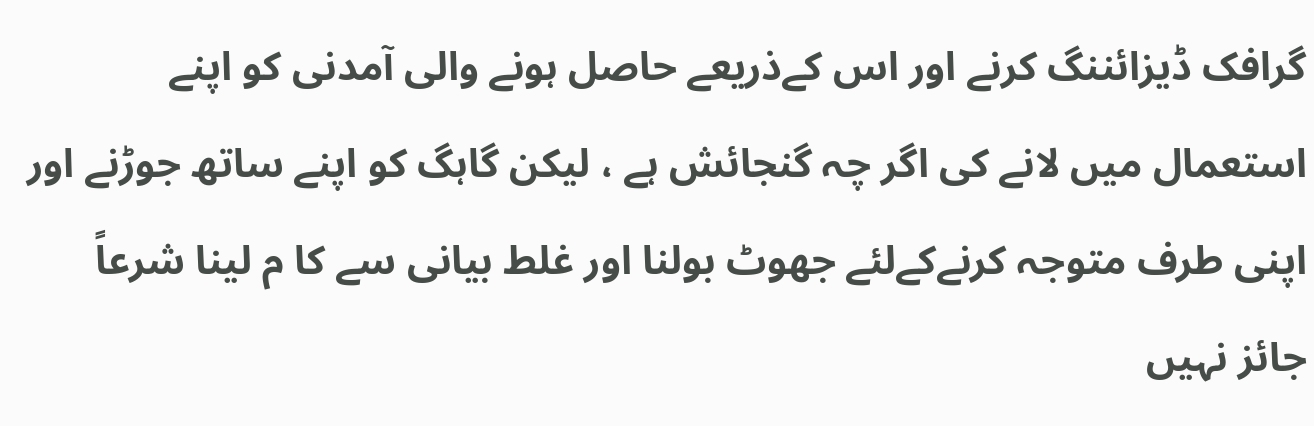گرافک ڈیزائننگ کرنے اور اس کےذریعے حاصل ہونے والی آمدنی کو اپنے استعمال میں لانے کی اگر چہ گنجائش ہے ، لیکن گاہگ کو اپنے ساتھ جوڑنے اور اپنی طرف متوجہ کرنےکےلئے جھوٹ بولنا اور غلط بیانی سے کا م لینا شرعاً جائز نہیں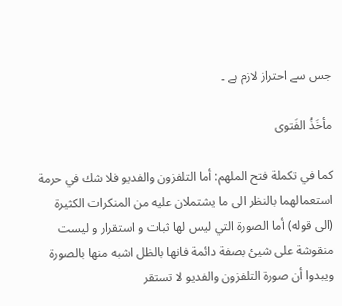جس سے احتراز لازم ہے ۔

مأخَذُ الفَتوی

كما في تكملة فتح الملهم: أما التلفزون والفديو فلا شك في حرمة استعمالهما بالنظر الى ما يشتملان عليه من المنكرات الكثيرة (الى قوله) أما الصورة التي ليس لها ثبات و استقرار و ليست منقوشة على شيئ بصفة دائمة فانها بالظل اشبه منها بالصورة ويبدوا أن صورة التلفزون والفديو لا تستقر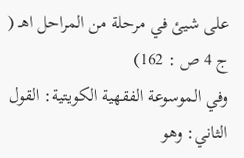على شيئ في مرحلة من المراحل اهـ ( ج 4 ص : 162)
وفي الموسوعة الفقهية الكويتية: القول الثاني: وهو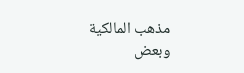مذهب المالكية وبعض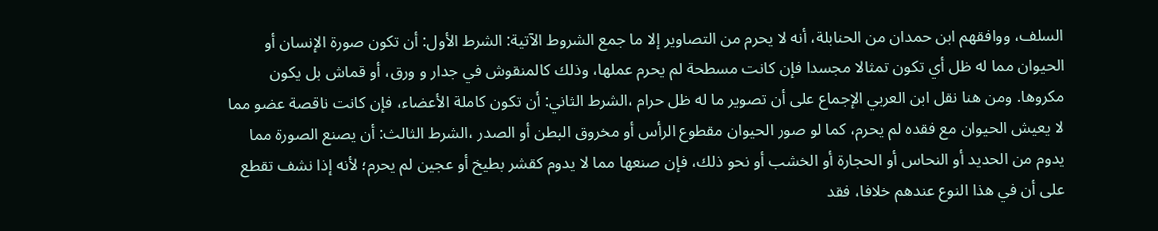السلف، ووافقهم ابن حمدان من الحنابلة، أنه لا يحرم من التصاوير إلا ما جمع الشروط الآتية: الشرط الأول: أن تكون صورة الإنسان أو الحيوان مما له ظل أي تكون تمثالا مجسدا فإن كانت مسطحة لم يحرم عملها، وذلك كالمنقوش في جدار و ورق، أو قماش بل يكون مكروها. ومن هنا نقل ابن العربي الإجماع على أن تصوير ما له ظل حرام ،الشرط الثاني: أن تكون كاملة الأعضاء، فإن كانت ناقصة عضو مما لا يعيش الحيوان مع فقده لم يحرم، كما لو صور الحيوان مقطوع الرأس أو مخروق البطن أو الصدر ،الشرط الثالث: أن يصنع الصورة مما يدوم من الحديد أو النحاس أو الحجارة أو الخشب أو نحو ذلك، فإن صنعها مما لا يدوم كقشر بطيخ أو عجين لم يحرم؛ لأنه إذا نشف تقطع على أن في هذا النوع عندهم خلافا، فقد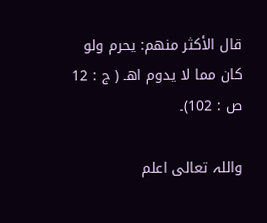قال الأكثر منهم: يحرم ولو كان مما لا يدوم اهـ ( ج : 12 ص : 102)۔

واللہ تعالی اعلم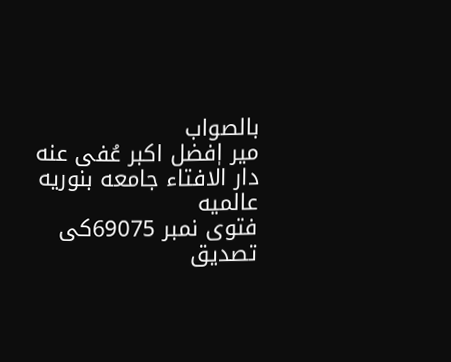بالصواب
میر اٖفضل اکبر عُفی عنه
دار الافتاء جامعه بنوریه عالمیه
فتوی نمبر 69075کی تصدیق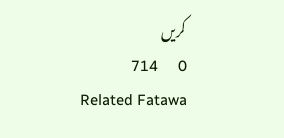کریں
0     714
Related Fatawa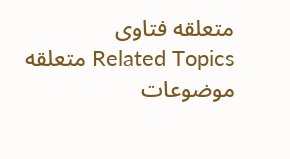متعلقه فتاوی
Related Topics متعلقه موضوعات